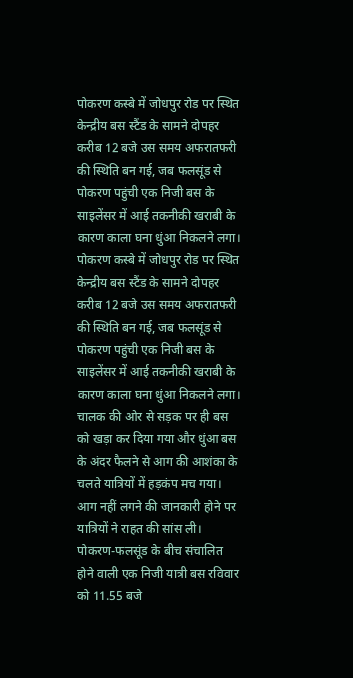पोकरण कस्बे में जोधपुर रोड पर स्थित केन्द्रीय बस स्टैंड के सामने दोपहर करीब 12 बजे उस समय अफरातफरी की स्थिति बन गई, जब फलसूंड से पोकरण पहुंची एक निजी बस के साइलेंसर में आई तकनीकी खराबी के कारण काला घना धुंआ निकलने लगा।
पोकरण कस्बे में जोधपुर रोड पर स्थित केन्द्रीय बस स्टैंड के सामने दोपहर करीब 12 बजे उस समय अफरातफरी की स्थिति बन गई, जब फलसूंड से पोकरण पहुंची एक निजी बस के साइलेंसर में आई तकनीकी खराबी के कारण काला घना धुंआ निकलने लगा।
चालक की ओर से सड़क पर ही बस को खड़ा कर दिया गया और धुंआ बस के अंदर फैलने से आग की आशंका के चलते यात्रियों में हड़कंप मच गया। आग नहीं लगने की जानकारी होने पर यात्रियों ने राहत की सांस ली। पोकरण-फलसूंड के बीच संचालित होने वाली एक निजी यात्री बस रविवार को 11.55 बजे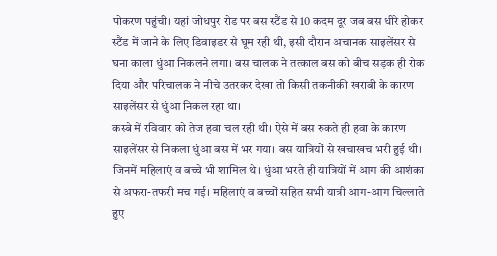पोकरण पहुंची। यहां जोधपुर रोड पर बस स्टैंड से 10 कदम दूर जब बस धीरे होकर स्टैंड में जाने के लिए डिवाइडर से घूम रही थी, इसी दौरान अचानक साइलेंसर से घना काला धुंआ निकलने लगा। बस चालक ने तत्काल बस को बीच सड़क ही रोक दिया और परिचालक ने नीचे उतरकर देखा तो किसी तकनीकी खराबी के कारण साइलेंसर से धुंआ निकल रहा था।
कस्बे में रविवार को तेज हवा चल रही थी। ऐसे में बस रुकते ही हवा के कारण साइलेंसर से निकला धुंआ बस में भर गया। बस यात्रियों से खचाखच भरी हुई थी। जिनमें महिलाएं व बच्चे भी शामिल थे। धुंआ भरते ही यात्रियों में आग की आशंका से अफरा-तफरी मच गई। महिलाएं व बच्चों सहित सभी यात्री आग-आग चिल्लाते हुए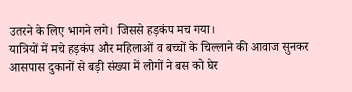उतरने के लिए भागने लगे। जिससे हड़कंप मच गया।
यात्रियों में मचे हड़कंप और महिलाओं व बच्चों के चिल्लाने की आवाज सुनकर आसपास दुकानों से बड़ी संख्या में लोगों ने बस को घेर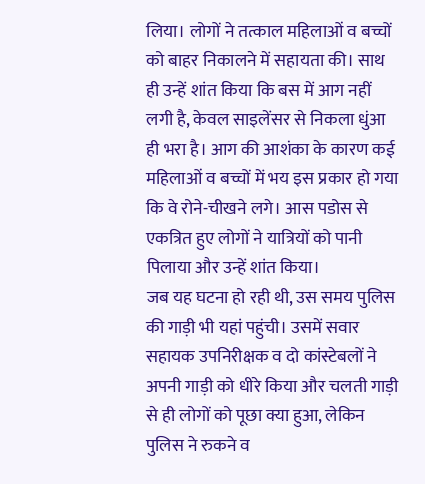लिया। लोगों ने तत्काल महिलाओं व बच्चों को बाहर निकालने में सहायता की। साथ ही उन्हें शांत किया कि बस में आग नहीं लगी है, केवल साइलेंसर से निकला धुंआ ही भरा है। आग की आशंका के कारण कई महिलाओं व बच्चों में भय इस प्रकार हो गया कि वे रोने-चीखने लगे। आस पडोस से एकत्रित हुए लोगों ने यात्रियों को पानी पिलाया और उन्हें शांत किया।
जब यह घटना हो रही थी, उस समय पुलिस की गाड़ी भी यहां पहुंची। उसमें सवार सहायक उपनिरीक्षक व दो कांस्टेबलों ने अपनी गाड़ी को धीरे किया और चलती गाड़ी से ही लोगों को पूछा क्या हुआ, लेकिन पुलिस ने रुकने व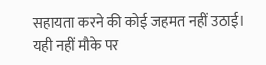सहायता करने की कोई जहमत नहीं उठाई। यही नहीं मौके पर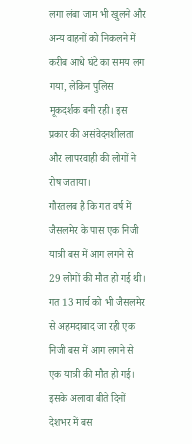लगा लंबा जाम भी खुलने और अन्य वाहनों को निकलने में करीब आधे घंटे का समय लग गया, लेकिन पुलिस मूकदर्शक बनी रही। इस प्रकार की असंवेदनशीलता और लापरवाही की लोगों ने रोष जताया।
गौरतलब है कि गत वर्ष में जैसलमेर के पास एक निजी यात्री बस में आग लगने से 29 लोगों की मौत हो गई थी। गत 13 मार्च को भी जैसलमेर से अहमदाबाद जा रही एक निजी बस में आग लगने से एक यात्री की मौत हो गई। इसके अलावा बीते दिनों देशभर में बस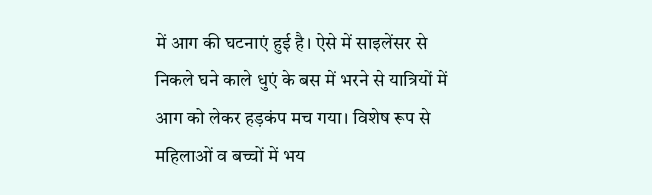में आग की घटनाएं हुई है। ऐसे में साइलेंसर से निकले घने काले धुएं के बस में भरने से यात्रियों में आग को लेकर हड़कंप मच गया। विशेष रूप से महिलाओं व बच्चों में भय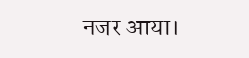नजर आया।